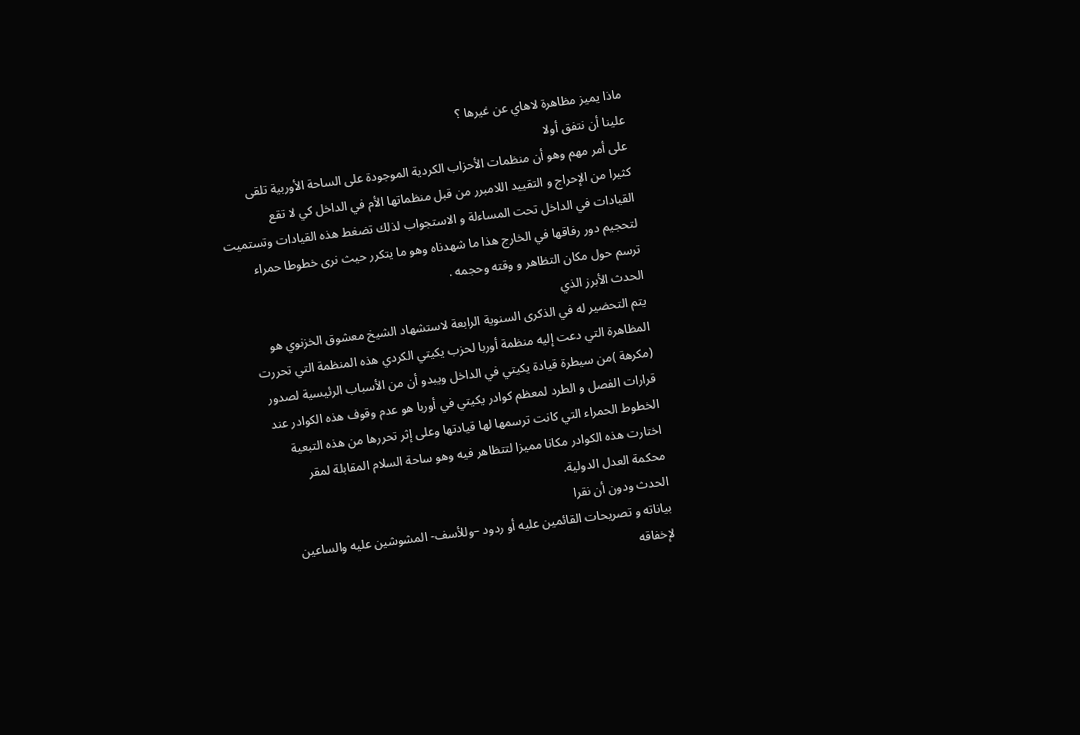ماذا يميز مظاهرة لاهاي عن غيرها ؟
علينا أن نتفق أولا
على أمر مهم وهو أن منظمات الأحزاب الكردية الموجودة على الساحة الأوربية تلقى
كثيرا من الإحراج و التقييد اللامبرر من قبل منظماتها الأم في الداخل كي لا تقع
القيادات في الداخل تحت المساءلة و الاستجواب لذلك تضغط هذه القيادات وتستميت
لتحجيم دور رفاقها في الخارج هذا ما شهدناه وهو ما يتكرر حيث نرى خطوطا حمراء
ترسم حول مكان التظاهر و وقته وحجمه .
الحدث الأبرز الذي
يتم التحضير له في الذكرى السنوية الرابعة لاستشهاد الشيخ معشوق الخزنوي هو
المظاهرة التي دعت إليه منظمة أوربا لحزب يكيتي الكردي هذه المنظمة التي تحررت
(مكرهة )من سيطرة قيادة يكيتي في الداخل ويبدو أن من الأسباب الرئيسية لصدور
قرارات الفصل و الطرد لمعظم كوادر يكيتي في أوربا هو عدم وقوف هذه الكوادر عند
الخطوط الحمراء التي كانت ترسمها لها قيادتها وعلى إثر تحررها من هذه التبعية
اختارت هذه الكوادر مكانا مميزا لتتظاهر فيه وهو ساحة السلام المقابلة لمقر
محكمة العدل الدولية.
الحدث ودون أن نقرا
بياناته و تصريحات القائمين عليه أو ردود –وللأسف- المشوشين عليه والساعين
لإخفاقه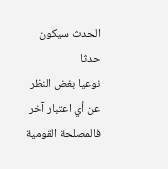الحدث سيكون حدثا
نوعيا بغض النظر عن أي اعتبار آخر فالمصلحة القومية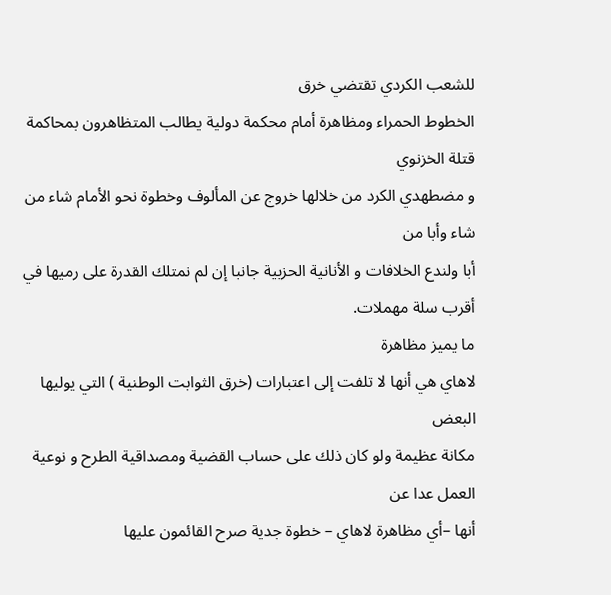للشعب الكردي تقتضي خرق
الخطوط الحمراء ومظاهرة أمام محكمة دولية يطالب المتظاهرون بمحاكمة قتلة الخزنوي
و مضطهدي الكرد من خلالها خروج عن المألوف وخطوة نحو الأمام شاء من شاء وأبا من
أبا ولندع الخلافات و الأنانية الحزبية جانبا إن لم نمتلك القدرة على رميها في
أقرب سلة مهملات.
ما يميز مظاهرة
لاهاي هي أنها لا تلفت إلى اعتبارات (خرق الثوابت الوطنية ) التي يوليها البعض
مكانة عظيمة ولو كان ذلك على حساب القضية ومصداقية الطرح و نوعية العمل عدا عن
أنها –أي مظاهرة لاهاي – خطوة جدية صرح القائمون عليها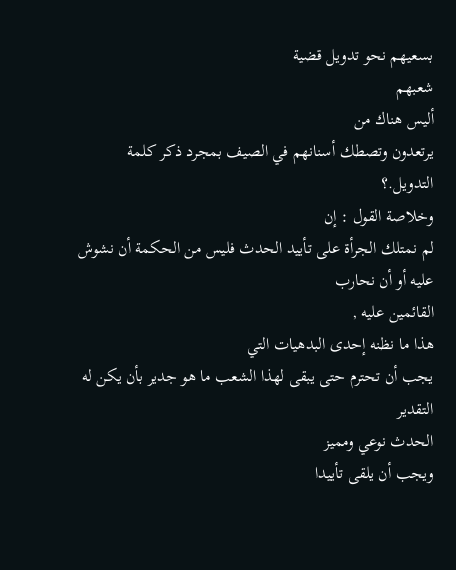بسعيهم نحو تدويل قضية
شعبهم
أليس هناك من
يرتعدون وتصطك أسنانهم في الصيف بمجرد ذكر كلمة التدويل.؟
وخلاصة القول : إن
لم نمتلك الجرأة على تأييد الحدث فليس من الحكمة أن نشوش عليه أو أن نحارب
القائمين عليه ,
هذا ما نظنه إحدى البدهيات التي
يجب أن تحترم حتى يبقى لهذا الشعب ما هو جدير بأن يكن له التقدير
الحدث نوعي ومميز
ويجب أن يلقى تأييدا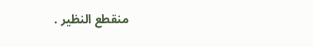منقطع النظير .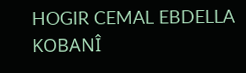HOGIR CEMAL EBDELLA
KOBANÎ